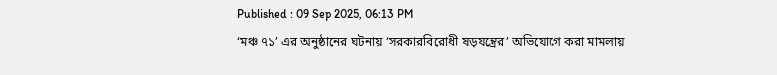Published : 09 Sep 2025, 06:13 PM
‘মঞ্চ ৭১’ এর অনুষ্ঠানের ঘটনায় ‘সরকারবিরোধী ষড়যন্ত্রের’ অভিযোগে করা মামলায়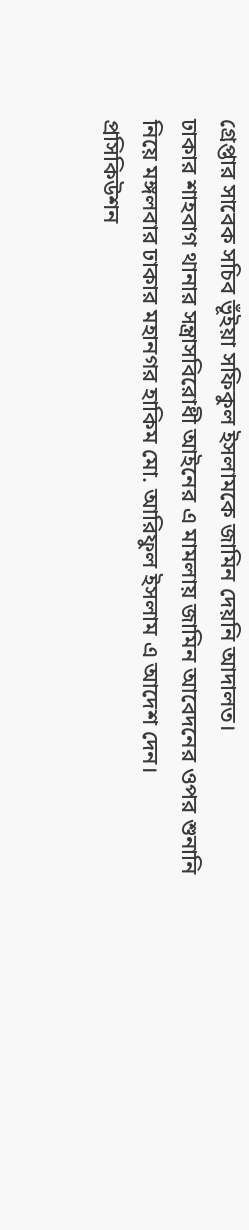গ্রেপ্তার সাবেক সচিব ভূঁইয়া সফিকুল ইসলামকে জামিন দেয়নি আদালত।
ঢাকার শাহবাগ থানার সন্ত্রাসবিরোধী আইনের এ মামলায় জামিন আবেদনের ওপর শুনানি নিয়ে মঙ্গলবার ঢাকার মহানগর হাকিম মো. আরিফুল ইসলাম এ আদেশ দেন।
প্রসিকিউশন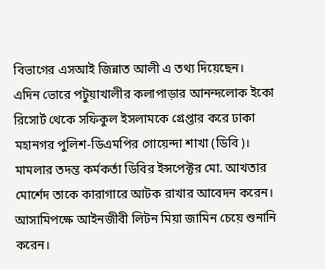বিভাগের এসআই জিন্নাত আলী এ তথ্য দিয়েছেন।
এদিন ভোরে পটুয়াখালীর কলাপাড়ার আনন্দলোক ইকো রিসোর্ট থেকে সফিকুল ইসলামকে গ্রেপ্তার করে ঢাকা মহানগর পুলিশ-ডিএমপির গোয়েন্দা শাখা (ডিবি)।
মামলার তদন্ত কর্মকর্তা ডিবির ইন্সপেক্টর মো. আখতার মোর্শেদ তাকে কারাগারে আটক রাখার আবেদন করেন।
আসামিপক্ষে আইনজীবী লিটন মিয়া জামিন চেয়ে শুনানি করেন।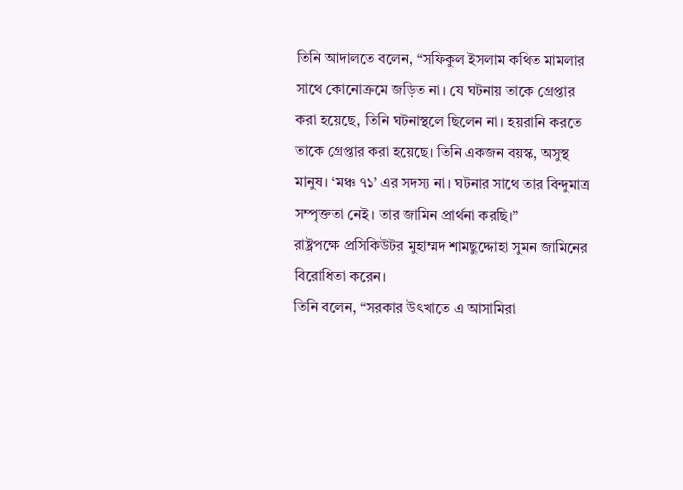তিনি আদালতে বলেন, “সফিকুল ইসলাম কথিত মামলার সাথে কোনোক্রমে জড়িত না। যে ঘটনায় তাকে গ্রেপ্তার করা হয়েছে, তিনি ঘটনাস্থলে ছিলেন না। হয়রানি করতে তাকে গ্রেপ্তার করা হয়েছে। তিনি একজন বয়স্ক, অসুস্থ মানুষ। ‘মঞ্চ ৭১’ এর সদস্য না। ঘটনার সাথে তার বিন্দুমাত্র সম্পৃক্ততা নেই। তার জামিন প্রার্থনা করছি।”
রাষ্ট্রপক্ষে প্রসিকিউটর মুহাম্মদ শামছুদ্দোহা সুমন জামিনের বিরোধিতা করেন।
তিনি বলেন, “সরকার উৎখাতে এ আসামিরা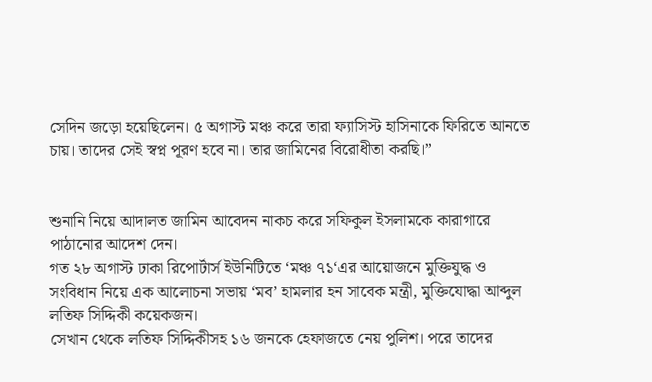সেদিন জড়ো হয়েছিলেন। ৫ অগাস্ট মঞ্চ করে তারা ফ্যাসিস্ট হাসিনাকে ফিরিতে আনতে চায়। তাদের সেই স্বপ্ন পূরণ হবে না। তার জামিনের বিরোধীতা করছি।”


শুনানি নিয়ে আদালত জামিন আবেদন নাকচ করে সফিকুল ইসলামকে কারাগারে পাঠানোর আদেশ দেন।
গত ২৮ অগাস্ট ঢাকা রিপোর্টার্স ইউনিটিতে ‘মঞ্চ ৭১‘এর আয়োজনে মুক্তিযুদ্ধ ও সংবিধান নিয়ে এক আলোচনা সভায় ‘মব’ হামলার হন সাবেক মন্ত্রী, মুক্তিযোদ্ধা আব্দুল লতিফ সিদ্দিকী কয়েকজন।
সেখান থেকে লতিফ সিদ্দিকীসহ ১৬ জনকে হেফাজতে নেয় পুলিশ। পরে তাদের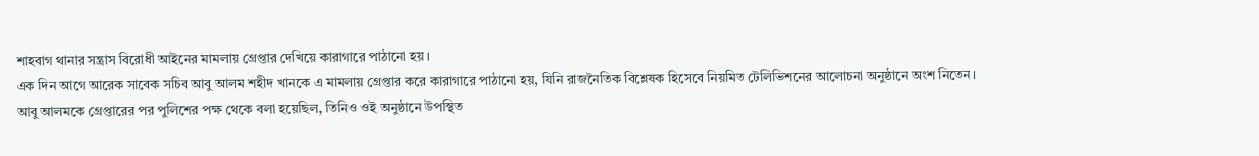শাহবাগ থানার সন্ত্রাস বিরোধী আইনের মামলায় গ্রেপ্তার দেখিয়ে কারাগারে পাঠানো হয়।
এক দিন আগে আরেক সাবেক সচিব আবু আলম শহীদ খানকে এ মামলায় গ্রেপ্তার করে কারাগারে পাঠানো হয়, যিনি রাজনৈতিক বিশ্লেষক হিসেবে নিয়মিত টেলিভিশনের আলোচনা অনুষ্ঠানে অংশ নিতেন।
আবু আলমকে গ্রেপ্তারের পর পুলিশের পক্ষ থেকে বলা হয়েছিল, তিনিও ওই অনুষ্ঠানে উপস্থিত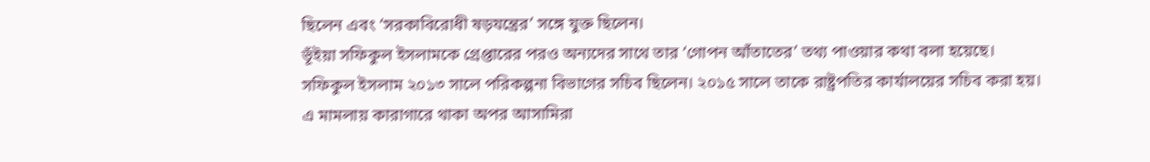ছিলেন এবং ‘সরকাবিরোধী ষড়যন্ত্রের’ সঙ্গে যুক্ত ছিলেন।
ভূঁইয়া সফিকুল ইসলামকে গ্রেপ্তারের পরও অন্যদের সাথে তার ‘গোপন আঁতাতের’ তথ্য পাওয়ার কথা বলা হয়েছে।
সফিকুল ইসলাম ২০১৩ সালে পরিকল্পনা বিভাগের সচিব ছিলেন। ২০১৫ সালে তাকে রাষ্ট্রপতির কার্যালয়ের সচিব করা হয়।
এ মামলায় কারাগারে থাকা অপর আসামিরা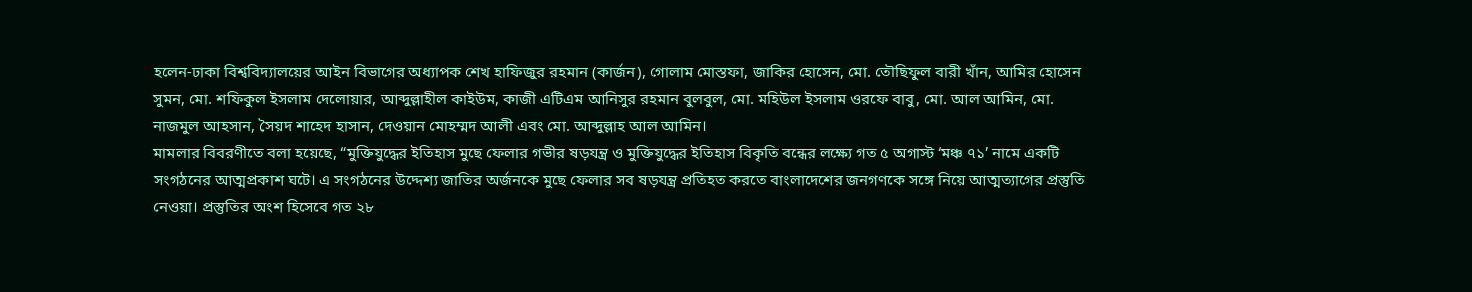হলেন-ঢাকা বিশ্ববিদ্যালয়ের আইন বিভাগের অধ্যাপক শেখ হাফিজুর রহমান (কার্জন), গোলাম মোস্তফা, জাকির হোসেন, মো. তৌছিফুল বারী খাঁন, আমির হোসেন সুমন, মো. শফিকুল ইসলাম দেলোয়ার, আব্দুল্লাহীল কাইউম, কাজী এটিএম আনিসুর রহমান বুলবুল, মো. মহিউল ইসলাম ওরফে বাবু, মো. আল আমিন, মো. নাজমুল আহসান, সৈয়দ শাহেদ হাসান, দেওয়ান মোহম্মদ আলী এবং মো. আব্দুল্লাহ আল আমিন।
মামলার বিবরণীতে বলা হয়েছে, “মুক্তিযুদ্ধের ইতিহাস মুছে ফেলার গভীর ষড়যন্ত্র ও মুক্তিযুদ্ধের ইতিহাস বিকৃতি বন্ধের লক্ষ্যে গত ৫ অগাস্ট ‘মঞ্চ ৭১’ নামে একটি সংগঠনের আত্মপ্রকাশ ঘটে। এ সংগঠনের উদ্দেশ্য জাতির অর্জনকে মুছে ফেলার সব ষড়যন্ত্র প্রতিহত করতে বাংলাদেশের জনগণকে সঙ্গে নিয়ে আত্মত্যাগের প্রস্তুতি নেওয়া। প্রস্তুতির অংশ হিসেবে গত ২৮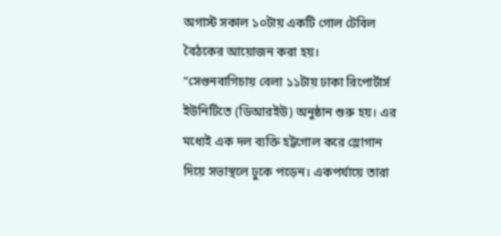অগাস্ট সকাল ১০টায় একটি গোল টেবিল বৈঠকের আয়োজন করা হয়।
“সেগুনবাগিচায় বেলা ১১টায় ঢাকা রিপোর্টার্স ইউনিটিতে (ডিআরইউ) অনুষ্ঠান শুরু হয়। এর মধ্যেই এক দল ব্যক্তি হট্টগোল করে স্লোগান দিয়ে সভাস্থলে ঢুকে পড়েন। একপর্যায়ে তারা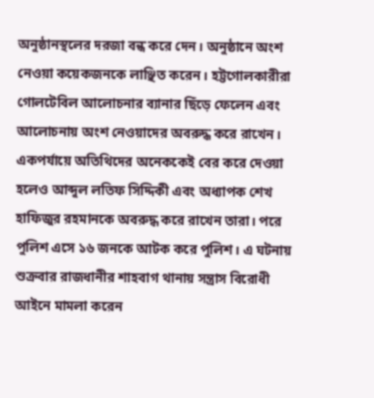অনুষ্ঠানস্থলের দরজা বন্ধ করে দেন। অনুষ্ঠানে অংশ নেওয়া কয়েকজনকে লাঞ্ছিত করেন। হট্টগোলকারীরা গোলটেবিল আলোচনার ব্যানার ছিঁড়ে ফেলেন এবং আলোচনায় অংশ নেওয়াদের অবরুদ্ধ করে রাখেন। একপর্যায়ে অতিথিদের অনেককেই বের করে দেওয়া হলেও আব্দুল লতিফ সিদ্দিকী এবং অধ্যাপক শেখ হাফিজুর রহমানকে অবরুদ্ধ করে রাখেন তারা। পরে পুলিশ এসে ১৬ জনকে আটক করে পুলিশ। এ ঘটনায় শুক্রবার রাজধানীর শাহবাগ থানায় সন্ত্রাস বিরোধী আইনে মামলা করেন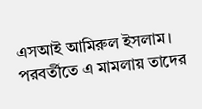এসআই আমিরুল ইসলাম। পরবর্তীতে এ মামলায় তাদের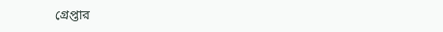গ্রেপ্তার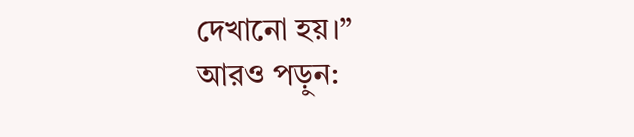দেখানো হয়।”
আরও পড়ুন: